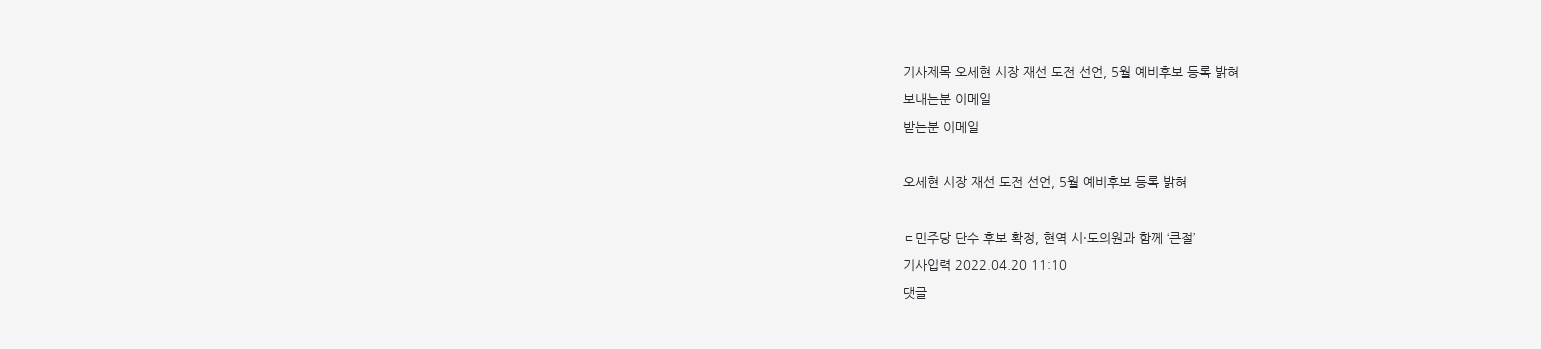기사제목 오세현 시장 재선 도전 선언, 5월 예비후보 등록 밝혀
보내는분 이메일
받는분 이메일

오세현 시장 재선 도전 선언, 5월 예비후보 등록 밝혀

ㄷ민주당 단수 후보 확정, 현역 시·도의원과 함께 ‘큰절’
기사입력 2022.04.20 11:10
댓글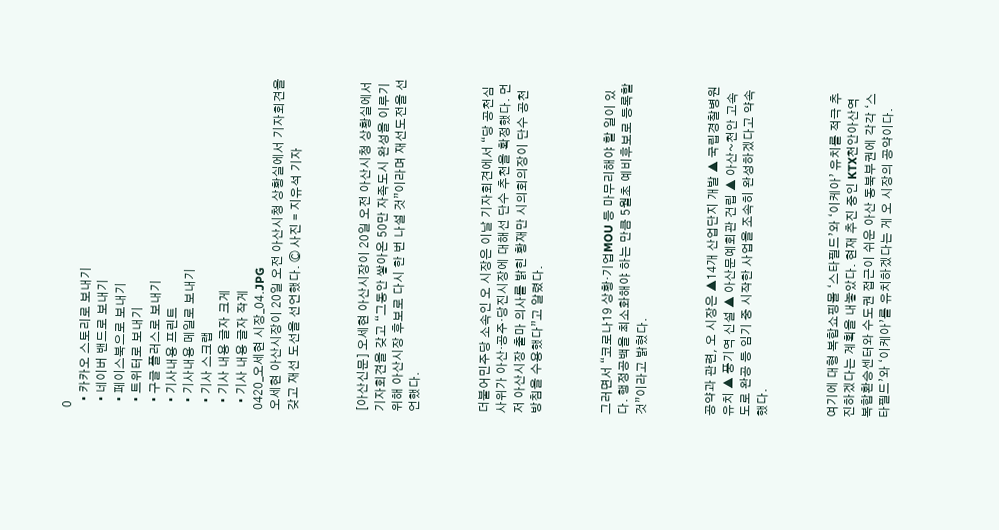0
  • 카카오 스토리로 보내기
  • 네이버 밴드로 보내기
  • 페이스북으로 보내기
  • 트위터로 보내기
  • 구글 플러스로 보내기
  • 기사내용 프린트
  • 기사내용 메일로 보내기
  • 기사 스크랩
  • 기사 내용 글자 크게
  • 기사 내용 글자 작게
0420_오세현 시장_04.JPG
오세현 아산시장이 20일 오전 아산시청 상황실에서 기자회견을 갖고 재선 도선을 선언했다. Ⓒ 사진 = 지유석 기자



[아산신문] 오세현 아산시장이 20일 오전 아산시청 상황실에서 기자회견을 갖고 “그동안 쌓아온 50만 자족도시 완성을 이루기 위해 아산시장 후보로 다시 한 번 나설 것”이라며 재선도전을 선언했다.



더불어민주당 소속인 오 시장은 이날 기자회견에서 “당 공천심사위가 아산·공주·당진시장에 대해선 단수 추천을 확정했다. 먼저 아산시장 출마 의사를 밝힌 황재만 시의회의장이 단수 공천 방침을 수용했다”고 알렸다.



그러면서 “코로나19 상황·기업MOU 등 마무리해야 할 일이 있다. 행정공백을 최소화해야 하는 만큼 5월초 예비후보로 등록할 것”이라고 밝혔다.



공약과 관련, 오 시장은 ▲14개 산업단지 개발 ▲ 국립경찰병원 유치 ▲ 풍기역 신설 ▲ 아산문예회관 건립 ▲ 아산~천안 고속도로 완공 등 임기 중 시작한 사업을 조속히 완성하겠다고 약속했다.



여기에 대형 복합쇼핑몰 ‘스타필드’와 ‘이케아’ 유치를 적극 추진하겠다는 계획을 내놓았다. 현재 추진 중인 KTX천안아산역 복합환승센터와 수도권 접근이 쉬운 아산 동북부권에 각각 ‘스타필드’와 ‘이케아’를 유치하겠다는 게 오 시장의 공약이다.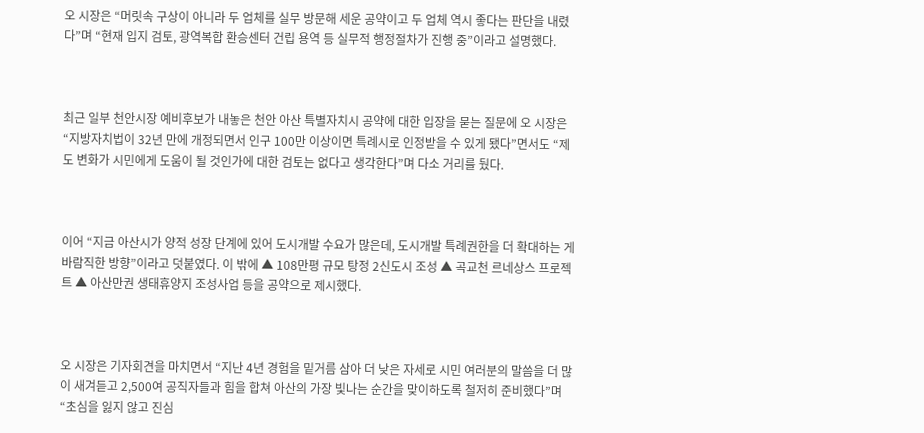오 시장은 “머릿속 구상이 아니라 두 업체를 실무 방문해 세운 공약이고 두 업체 역시 좋다는 판단을 내렸다”며 “현재 입지 검토, 광역복합 환승센터 건립 용역 등 실무적 행정절차가 진행 중”이라고 설명했다.



최근 일부 천안시장 예비후보가 내놓은 천안 아산 특별자치시 공약에 대한 입장을 묻는 질문에 오 시장은 “지방자치법이 32년 만에 개정되면서 인구 100만 이상이면 특례시로 인정받을 수 있게 됐다”면서도 “제도 변화가 시민에게 도움이 될 것인가에 대한 검토는 없다고 생각한다”며 다소 거리를 뒀다.



이어 “지금 아산시가 양적 성장 단계에 있어 도시개발 수요가 많은데, 도시개발 특례권한을 더 확대하는 게 바람직한 방향”이라고 덧붙였다. 이 밖에 ▲ 108만평 규모 탕정 2신도시 조성 ▲ 곡교천 르네상스 프로젝트 ▲ 아산만권 생태휴양지 조성사업 등을 공약으로 제시했다.



오 시장은 기자회견을 마치면서 “지난 4년 경험을 밑거름 삼아 더 낮은 자세로 시민 여러분의 말씀을 더 많이 새겨듣고 2,500여 공직자들과 힘을 합쳐 아산의 가장 빛나는 순간을 맞이하도록 철저히 준비했다”며 “초심을 잃지 않고 진심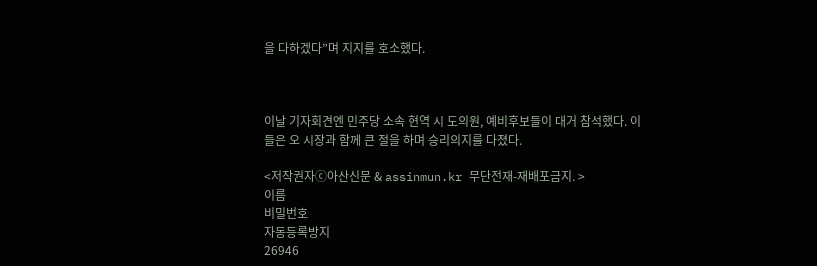을 다하겠다”며 지지를 호소했다.



이날 기자회견엔 민주당 소속 현역 시 도의원, 예비후보들이 대거 참석했다. 이들은 오 시장과 함께 큰 절을 하며 승리의지를 다졌다.

<저작권자ⓒ아산신문 & assinmun.kr 무단전재-재배포금지. >
이름
비밀번호
자동등록방지
26946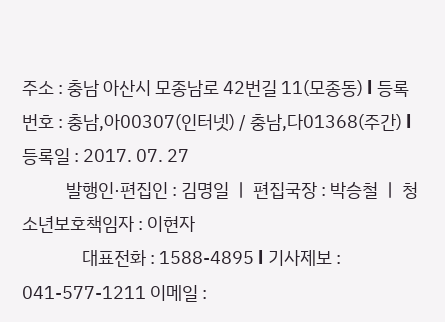주소 : 충남 아산시 모종남로 42번길 11(모종동) l 등록번호 : 충남,아00307(인터넷) / 충남,다01368(주간) l 등록일 : 2017. 07. 27
           발행인·편집인 : 김명일 ㅣ 편집국장 : 박승철 ㅣ 청소년보호책임자 : 이현자
               대표전화 : 1588-4895 l 기사제보 : 041-577-1211 이메일 :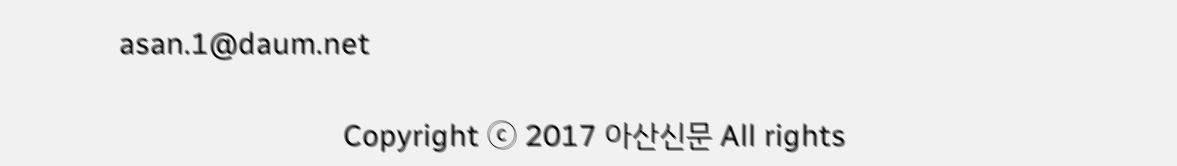asan.1@daum.net

                            Copyright ⓒ 2017 아산신문 All rights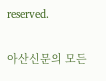reserved.

아산신문의 모든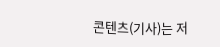콘텐츠(기사)는 저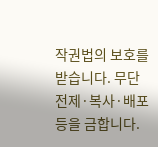작권법의 보호를 받습니다. 무단 전제·복사·배포 등을 금합니다.